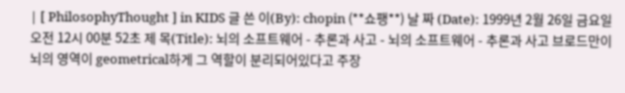| [ PhilosophyThought ] in KIDS 글 쓴 이(By): chopin (**쇼팽**) 날 짜 (Date): 1999년 2월 26일 금요일 오전 12시 00분 52초 제 목(Title): 뇌의 소프트웨어 - 추론과 사고 - 뇌의 소프트웨어 - 추론과 사고 브로드만이 뇌의 영역이 geometrical하게 그 역할이 분리되어있다고 주장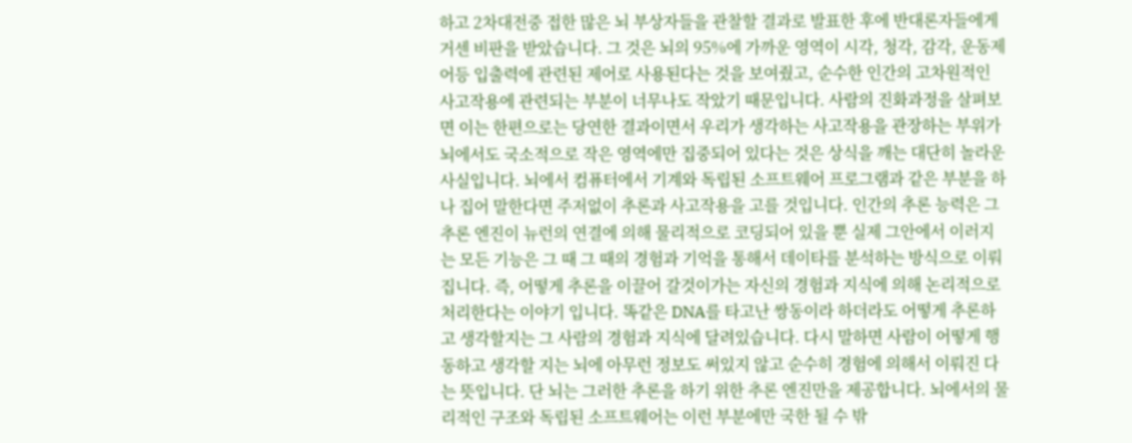하고 2차대전중 접한 많은 뇌 부상자들을 관찰할 결과로 발표한 후에 반대론자들에게 거센 비판을 받았습니다. 그 것은 뇌의 95%에 가까운 영역이 시각, 청각, 감각, 운동제어등 입출력에 관련된 제어로 사용된다는 것을 보여줬고, 순수한 인간의 고차원적인 사고작용에 관련되는 부분이 너무나도 작았기 때문입니다. 사람의 진화과정을 살펴보면 이는 한편으로는 당연한 결과이면서 우리가 생각하는 사고작용을 관장하는 부위가 뇌에서도 국소적으로 작은 영역에만 집중되어 있다는 것은 상식을 깨는 대단히 놀라운 사실입니다. 뇌에서 컴퓨터에서 기계와 독립된 소프트웨어 프로그램과 같은 부분을 하나 집어 말한다면 주저없이 추론과 사고작용을 고를 것입니다. 인간의 추론 능력은 그 추론 엔진이 뉴런의 연결에 의해 물리적으로 코딩되어 있을 뿐 실제 그안에서 이러지는 모든 기능은 그 때 그 때의 경험과 기억을 통해서 데이타를 분석하는 방식으로 이뤄집니다. 즉, 어떻게 추론을 이끌어 갈것이가는 자신의 경험과 지식에 의해 논리적으로 처리한다는 이야기 입니다. 똑같은 DNA를 타고난 쌍동이라 하더라도 어떻게 추론하고 생각할지는 그 사람의 경험과 지식에 달려있습니다. 다시 말하면 사람이 어떻게 행동하고 생각할 지는 뇌에 아무런 정보도 써있지 않고 순수히 경험에 의해서 이뤄진 다는 뜻입니다. 단 뇌는 그러한 추론을 하기 위한 추론 엔진만을 제공합니다. 뇌에서의 물리적인 구조와 독립된 소프트웨어는 이런 부분에만 국한 될 수 밖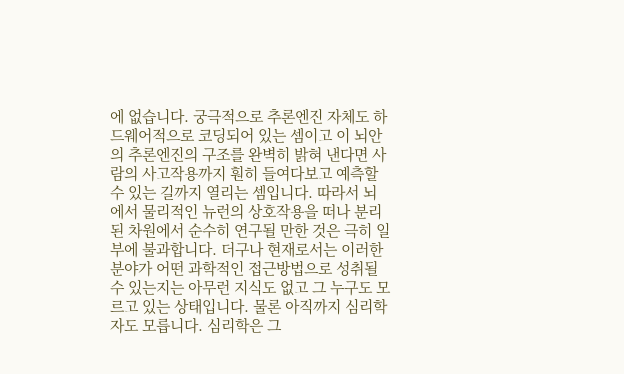에 없습니다. 궁극적으로 추론엔진 자체도 하드웨어적으로 코딩되어 있는 셈이고 이 뇌안의 추론엔진의 구조를 완벽히 밝혀 낸다면 사람의 사고작용까지 훤히 들여다보고 예측할 수 있는 길까지 열리는 셈입니다. 따라서 뇌에서 물리적인 뉴런의 상호작용을 떠나 분리된 차원에서 순수히 연구될 만한 것은 극히 일부에 불과합니다. 더구나 현재로서는 이러한 분야가 어떤 과학적인 접근방법으로 성취될 수 있는지는 아무런 지식도 없고 그 누구도 모르고 있는 상태입니다. 물론 아직까지 심리학자도 모릅니다. 심리학은 그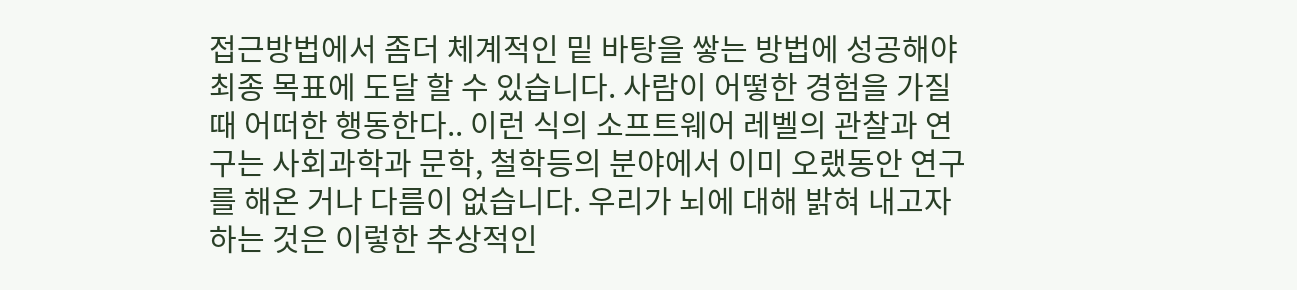접근방법에서 좀더 체계적인 밑 바탕을 쌓는 방법에 성공해야 최종 목표에 도달 할 수 있습니다. 사람이 어떻한 경험을 가질 때 어떠한 행동한다.. 이런 식의 소프트웨어 레벨의 관찰과 연구는 사회과학과 문학, 철학등의 분야에서 이미 오랬동안 연구를 해온 거나 다름이 없습니다. 우리가 뇌에 대해 밝혀 내고자 하는 것은 이렇한 추상적인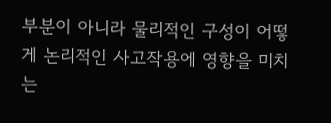부분이 아니라 물리적인 구성이 어떻게 논리적인 사고작용에 영향을 미치는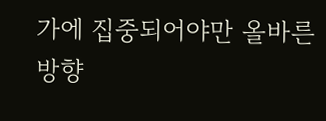가에 집중되어야만 올바른 방향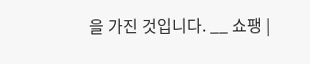을 가진 것입니다. __ 쇼팽 |